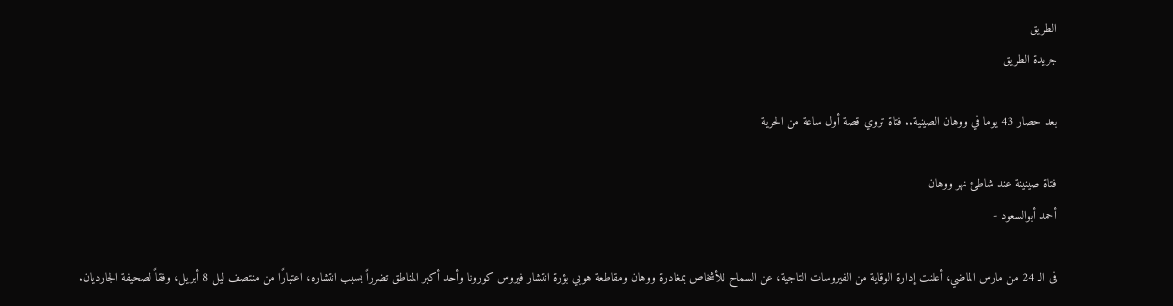الطريق
جريدة الطريق

بعد حصار 43 يوما في ووهان الصينية.. فتاة تروي قصة أول ساعة من الحرية

فتاة صينينة عند شاطئ نهر ووهان
أحمد أبوالسعود -

فى الـ 24 من مارس الماضي، أعلنت إدارة الوقاية من الفيروسات التاجية، عن السماح للأشخاص بمغادرة ووهان ومقاطعة هوبي بؤرة انتشار فيروس كورونا وأحد أكبر المناطق تضرراً بسبب انتشاره، اعتبارًا من منتصف ليل 8 أبريل، وفقاً لصحيفة الجارديان.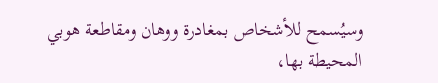وسيُسمح للأشخاص بمغادرة ووهان ومقاطعة هوبي المحيطة بها،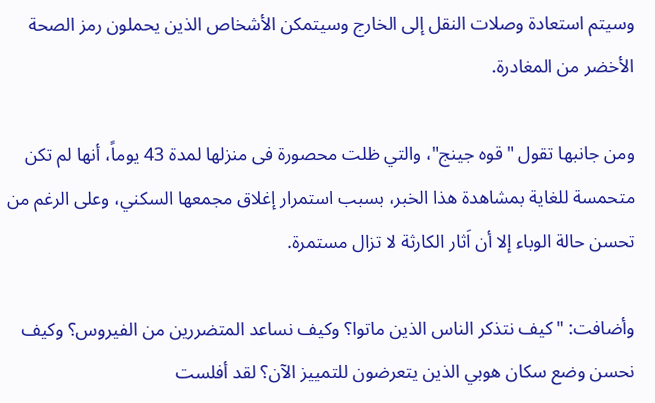وسيتم استعادة وصلات النقل إلى الخارج وسيتمكن الأشخاص الذين يحملون رمز الصحة الأخضر من المغادرة.

ومن جانبها تقول "قوه جينج"، والتي ظلت محصورة فى منزلها لمدة 43 يوماً، أنها لم تكن متحمسة للغاية بمشاهدة هذا الخبر، بسبب استمرار إغلاق مجمعها السكني، وعلى الرغم من تحسن حالة الوباء إلا أن اَثار الكارثة لا تزال مستمرة.

وأضافت: "كيف نتذكر الناس الذين ماتوا؟ وكيف نساعد المتضررين من الفيروس؟ وكيف نحسن وضع سكان هوبي الذين يتعرضون للتمييز الآن؟ لقد أفلست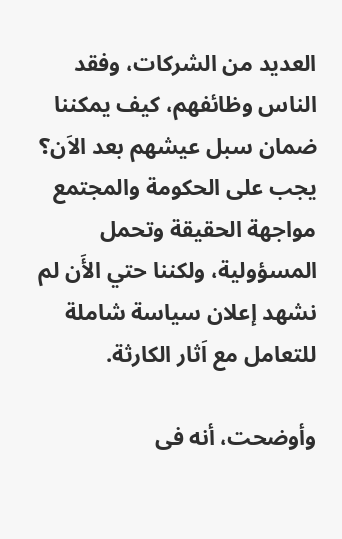العديد من الشركات، وفقد الناس وظائفهم، كيف يمكننا ضمان سبل عيشهم بعد الاَن؟ يجب على الحكومة والمجتمع مواجهة الحقيقة وتحمل المسؤولية، ولكننا حتي الأَن لم نشهد إعلان سياسة شاملة للتعامل مع اَثار الكارثة.

وأوضحت، أنه فى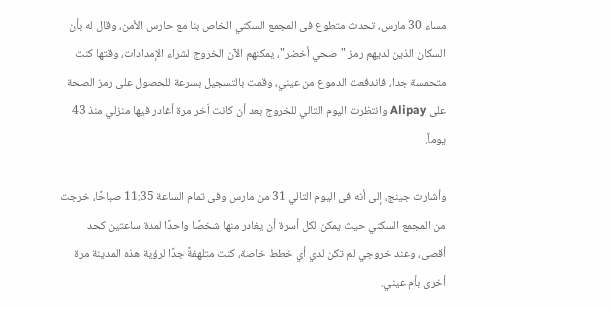مساء 30 مارس، تحدث متطوع فى المجمع السكني الخاص بنا مع حارس الأمن، وقال له بأن السكان الذين لديهم رمز "صحي أخضر"، يمكنهم الآن الخروج لشراء الإمدادات، وقتها كنت متحمسة جدا، فاندفعت الدموع من عيني، وقمت بالتسجيل بسرعة للحصول على رمز الصحة على Alipay وانتظرت اليوم التالي للخروج بعد أن كانت اَخر مرة أغادر فيها منزلي منذ 43 يوماً.

وأشارت جينج، إلى أنه فى اليوم التالي 31 من مارس وفى تمام الساعة 11:35 صباحًا، خرجت من المجمع السكني حيث يمكن لكل أسرة أن يغادر منها شخصًا واحدًا لمدة ساعتين كحد أقصى، وعند خروجي لم تكن لدي أي خطط خاصة، كنت متلهفةً جدًا لرؤية هذه المدينة مرة أخرى بأم عيني.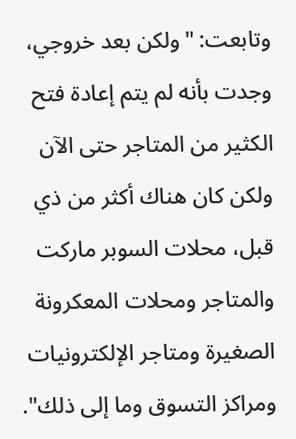وتابعت: "ولكن بعد خروجي، وجدت بأنه لم يتم إعادة فتح الكثير من المتاجر حتى الآن ولكن كان هناك أكثر من ذي قبل، محلات السوبر ماركت والمتاجر ومحلات المعكرونة الصغيرة ومتاجر الإلكترونيات ومراكز التسوق وما إلى ذلك".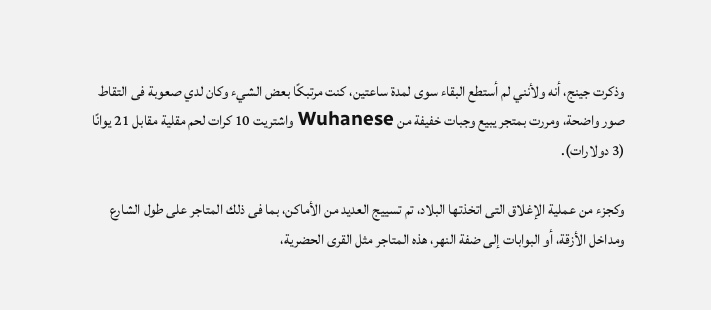وذكرت جينج، أنه ولأنني لم أستطع البقاء سوى لمدة ساعتين، كنت مرتبكًا بعض الشيء وكان لدي صعوبة فى التقاط صور واضحة، ومررت بمتجر يبيع وجبات خفيفة من Wuhanese واشتريت 10 كرات لحم مقلية مقابل 21 يوانًا (3 دولارات).

وكجزء من عملية الإغلاق التى اتخذتها البلاد، تم تسييج العديد من الأماكن، بما فى ذلك المتاجر على طول الشارع ومداخل الأزقة، أو البوابات إلى ضفة النهر، هذه المتاجر مثل القرى الحضرية،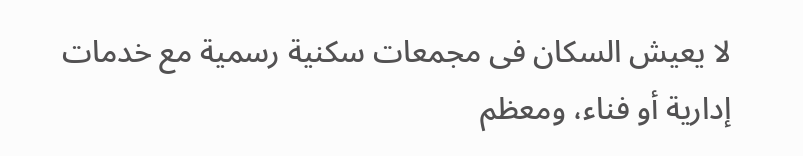لا يعيش السكان فى مجمعات سكنية رسمية مع خدمات إدارية أو فناء، ومعظم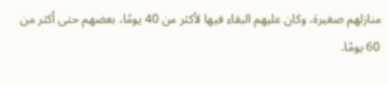منازلهم صغيرة، وكان عليهم البقاء فيها لأكثر من 40 يومًا، بعضهم حتى أكثر من 60 يومًا.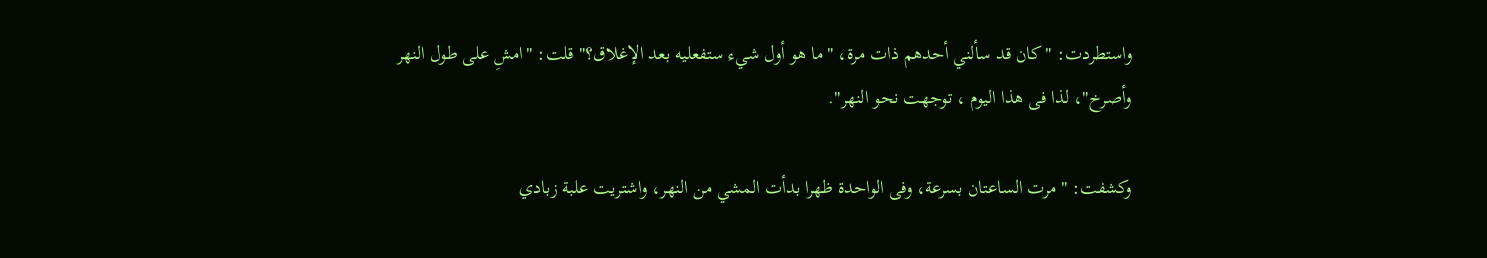واستطردت: "كان قد سألني أحدهم ذات مرة، "ما هو أول شيء ستفعليه بعد الإغلاق؟" قلت: "امشِ على طول النهر وأصرخ"، لذا فى هذا اليوم ، توجهت نحو النهر".

وكشفت: "مرت الساعتان بسرعة، وفى الواحدة ظهرا بدأت المشي من النهر، واشتريت علبة زبادي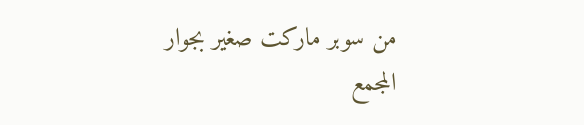من سوبر ماركت صغير بجوار المجمع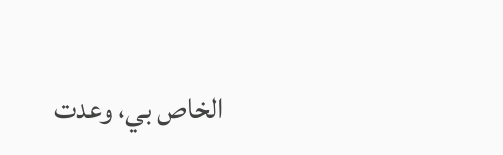الخاص بي، وعدت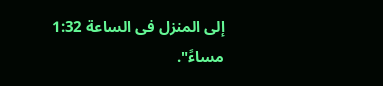إلى المنزل فى الساعة 1:32 مساءً".